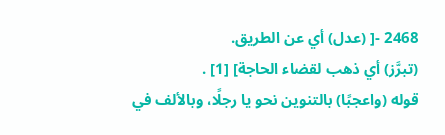2468 -[ (عدل) أي عن الطريق.
(تبرَّز) أي ذهب لقضاء الحاجة] [1] .
قوله (واعجبًا) بالتنوين نحو يا رجلًا، وبالألف في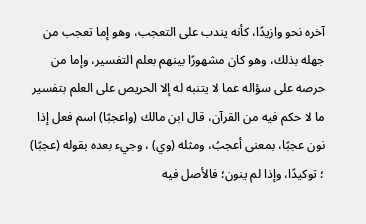آخره نحو وازيدًا، كأنه يندب على التعجب، وهو إما تعجب من جهله بذلك، وهو كان مشهورًا بينهم بعلم التفسير، وإما من حرصه على سؤاله عما لا يتنبه له إلا الحريص على العلم بتفسير ما لا حكم فيه من القرآن، قال ابن مالك (واعجبًا) اسم فعل إذا نون عجبًا، بمعنى أعجبُ، ومثله (وي) ، وجيء بعده بقوله (عجبًا) ؛ توكيدًا، وإذا لم ينون؛ فالأصل فيه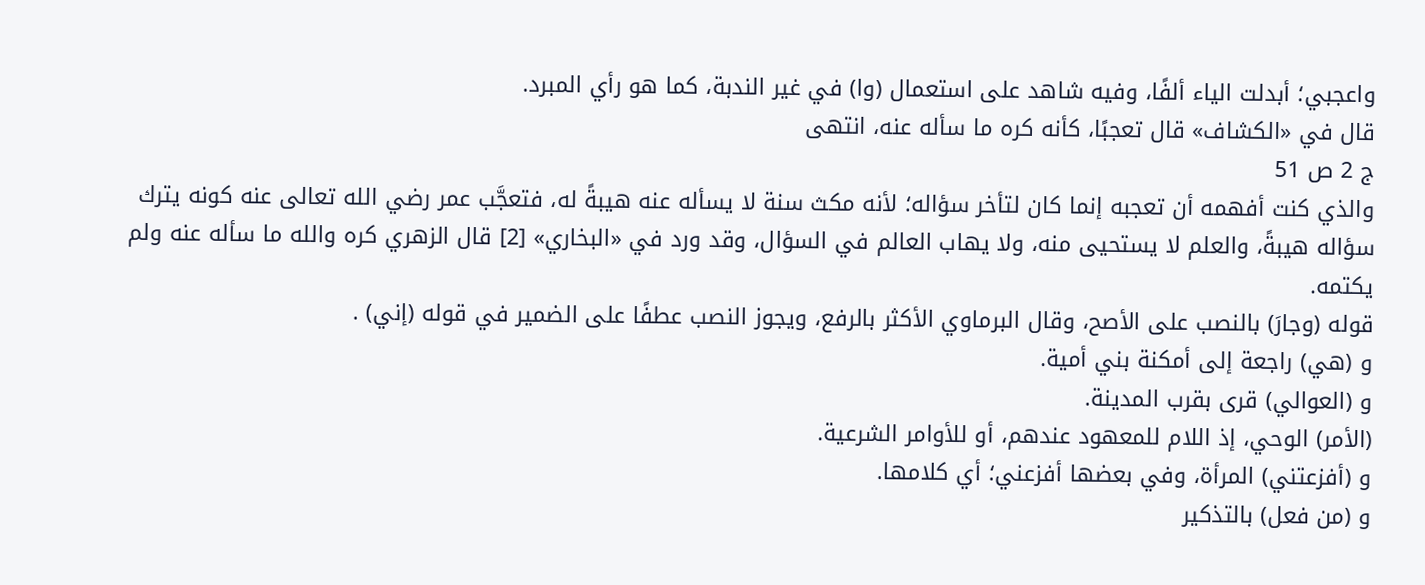واعجبي؛ أبدلت الياء ألفًا، وفيه شاهد على استعمال (وا) في غير الندبة، كما هو رأي المبرد.
قال في «الكشاف» قال تعجبًا، كأنه كره ما سأله عنه، انتهى
ج 2 ص 51
والذي كنت أفهمه أن تعجبه إنما كان لتأخر سؤاله؛ لأنه مكث سنة لا يسأله عنه هيبةً له، فتعجَّب عمر رضي الله تعالى عنه كونه يترك سؤاله هيبةً، والعلم لا يستحيى منه، ولا يهاب العالم في السؤال، وقد ورد في «البخاري» [2] قال الزهري كره والله ما سأله عنه ولم يكتمه.
قوله (وجارَ) بالنصب على الأصح، وقال البرماوي الأكثر بالرفع، ويجوز النصب عطفًا على الضمير في قوله (إني) .
و (هي) راجعة إلى أمكنة بني أمية.
و (العوالي) قرى بقرب المدينة.
(الأمر) الوحي، إذ اللام للمعهود عندهم، أو للأوامر الشرعية.
و (أفزعتني) المرأة، وفي بعضها أفزعني؛ أي كلامها.
و (من فعل) بالتذكير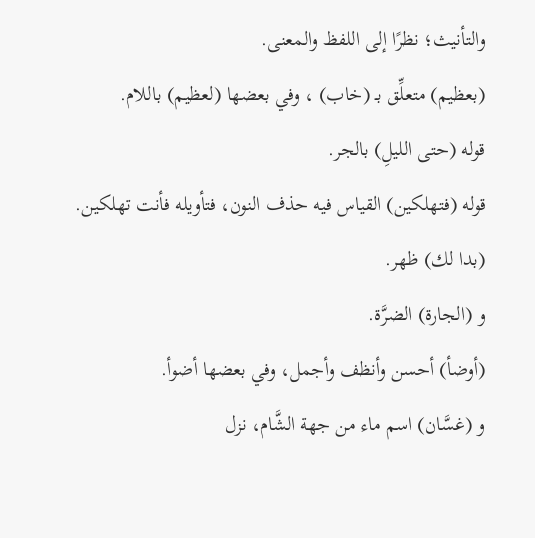والتأنيث؛ نظرًا إلى اللفظ والمعنى.
(بعظيم) متعلِّق بـ (خاب) ، وفي بعضها (لعظيم) باللام.
قوله (حتى الليلِ) بالجر.
قوله (فتهلكين) القياس فيه حذف النون، فتأويله فأنت تهلكين.
(بدا لك) ظهر.
و (الجارة) الضرَّة.
(أوضأ) أحسن وأنظف وأجمل، وفي بعضها أضوأ.
و (غسَّان) اسم ماء من جهة الشَّام، نزل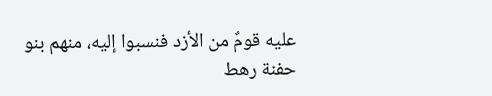عليه قومٌ من الأزد فنسبوا إليه، منهم بنو حفنة رهط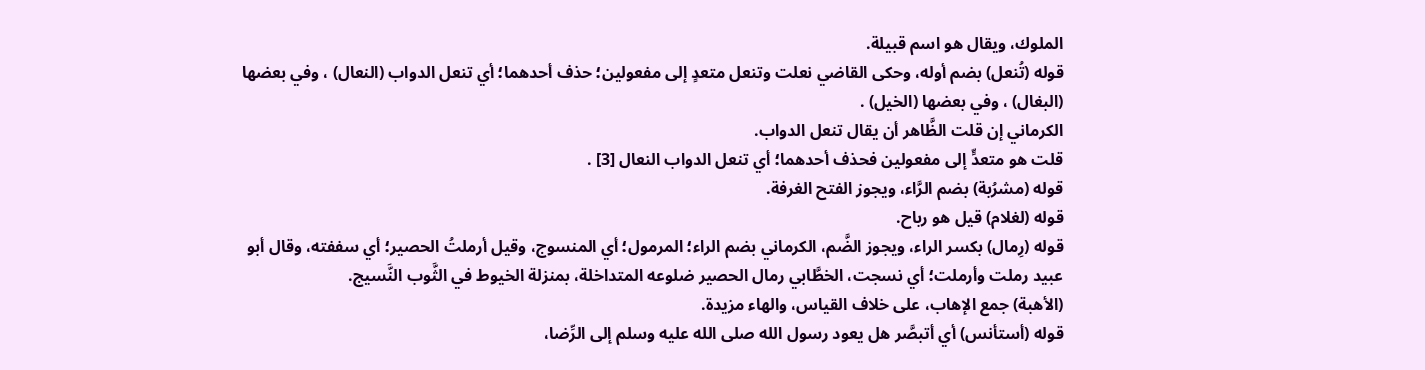الملوك، ويقال هو اسم قبيلة.
قوله (تُنعل) بضم أوله، وحكى القاضي نعلت وتنعل متعدٍ إلى مفعولين؛ حذف أحدهما؛ أي تنعل الدواب (النعال) ، وفي بعضها (البغال) ، وفي بعضها (الخيل) .
الكرماني إن قلت الظَّاهر أن يقال تنعل الدواب.
قلت هو متعدٍّ إلى مفعولين فحذف أحدهما؛ أي تنعل الدواب النعال [3] .
قوله (مشرُبة) بضم الرَّاء، ويجوز الفتح الغرفة.
قوله (لغلام) قيل هو رباح.
قوله (رِمال) بكسر الراء، ويجوز الضَّم، الكرماني بضم الراء؛ المرمول؛ أي المنسوج، وقيل أرملتُ الحصير؛ أي سففته، وقال أبو عبيد رملت وأرملت؛ أي نسجت، الخطَّابي رمال الحصير ضلوعه المتداخلة، بمنزلة الخيوط في الثَّوب النَّسيج.
(الأهبة) جمع الإهاب، على خلاف القياس، والهاء مزيدة.
قوله (أستأنس) أي أتبصَّر هل يعود رسول الله صلى الله عليه وسلم إلى الرِّضا،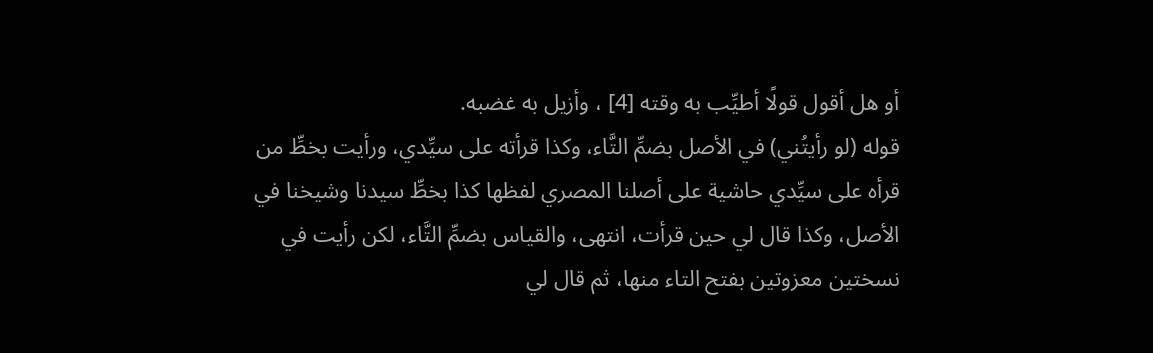أو هل أقول قولًا أطيِّب به وقته [4] ، وأزيل به غضبه.
قوله (لو رأيتُني) في الأصل بضمِّ التَّاء، وكذا قرأته على سيِّدي، ورأيت بخطِّ من قرأه على سيِّدي حاشية على أصلنا المصري لفظها كذا بخطِّ سيدنا وشيخنا في الأصل، وكذا قال لي حين قرأت، انتهى، والقياس بضمِّ التَّاء، لكن رأيت في نسختين معزوتين بفتح التاء منها، ثم قال لي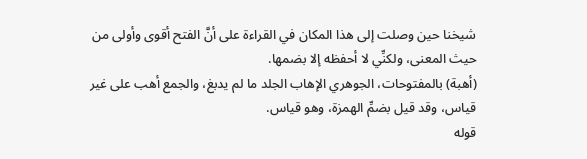شيخنا حين وصلت إلى هذا المكان في القراءة على أنَّ الفتح أقوى وأولى من حيث المعنى، ولكنِّي لا أحفظه إلا بضمها.
(أهبة) بالمفتوحات، الجوهري الإهاب الجلد ما لم يدبغ، والجمع أهب على غير قياس، وقد قيل بضمِّ الهمزة، وهو قياس.
قوله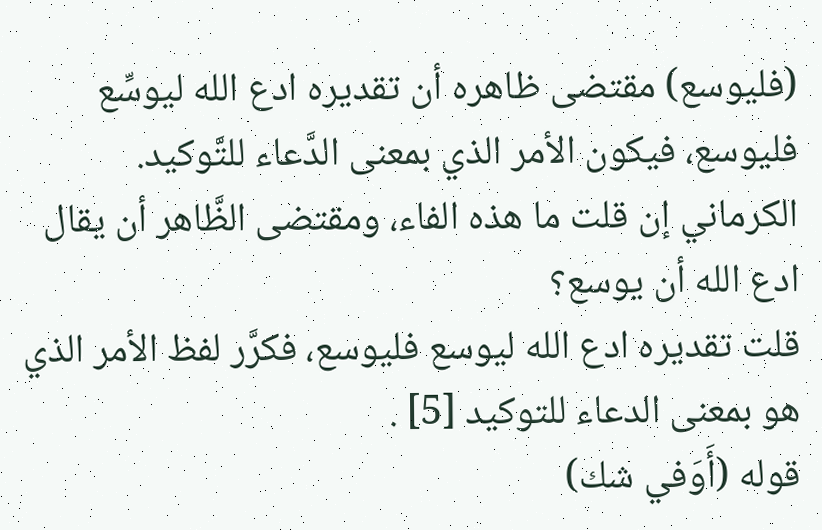(فليوسع) مقتضى ظاهره أن تقديره ادع الله ليوسِّع فليوسع، فيكون الأمر الذي بمعنى الدَّعاء للتَّوكيد.
الكرماني إن قلت ما هذه الفاء، ومقتضى الظَّاهر أن يقال ادع الله أن يوسع؟
قلت تقديره ادع الله ليوسع فليوسع، فكرَّر لفظ الأمر الذي هو بمعنى الدعاء للتوكيد [5] .
قوله (أَوَفي شك)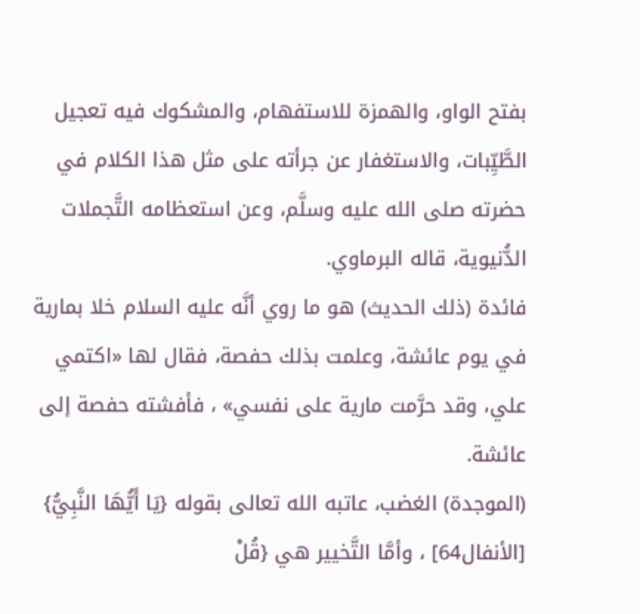بفتح الواو، والهمزة للاستفهام، والمشكوك فيه تعجيل الطَّيِّبات، والاستغفار عن جرأته على مثل هذا الكلام في حضرته صلى الله عليه وسلَّم، وعن استعظامه التَّجملات الدُّنيوية، قاله البرماوي.
فائدة (ذلك الحديث) هو ما روي أنَّه عليه السلام خلا بمارية في يوم عائشة، وعلمت بذلك حفصة، فقال لها «اكتمي علي، وقد حرَّمت مارية على نفسي» ، فأفشته حفصة إلى عائشة.
(الموجدة) الغضب، عاتبه الله تعالى بقوله {يَا أَيُّهَا النَّبِيُّ} [الأنفال64] ، وأمَّا التَّخيير هي {قُلْ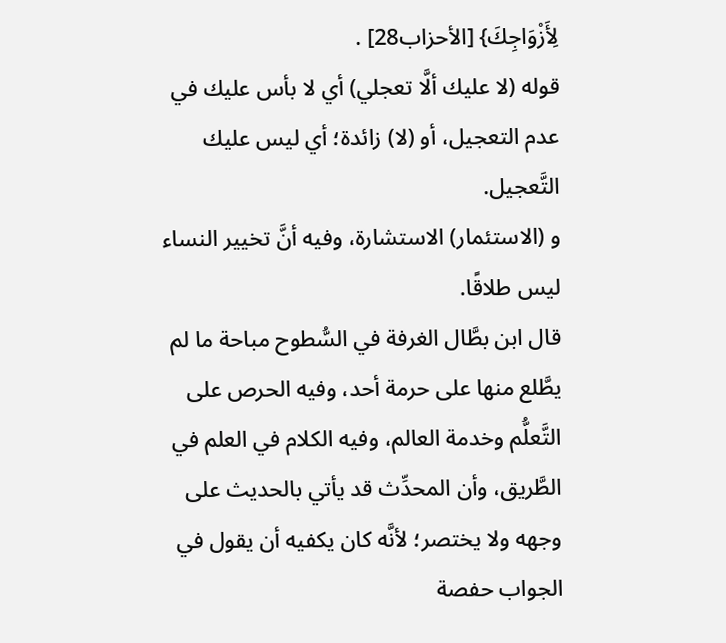لِأَزْوَاجِكَ} [الأحزاب28] .
قوله (لا عليك ألَّا تعجلي) أي لا بأس عليك في عدم التعجيل، أو (لا) زائدة؛ أي ليس عليك التَّعجيل.
و (الاستئمار) الاستشارة، وفيه أنَّ تخيير النساء ليس طلاقًا.
قال ابن بطَّال الغرفة في السُّطوح مباحة ما لم يطَّلع منها على حرمة أحد، وفيه الحرص على التَّعلُّم وخدمة العالم، وفيه الكلام في العلم في الطَّريق، وأن المحدِّث قد يأتي بالحديث على وجهه ولا يختصر؛ لأنَّه كان يكفيه أن يقول في الجواب حفصة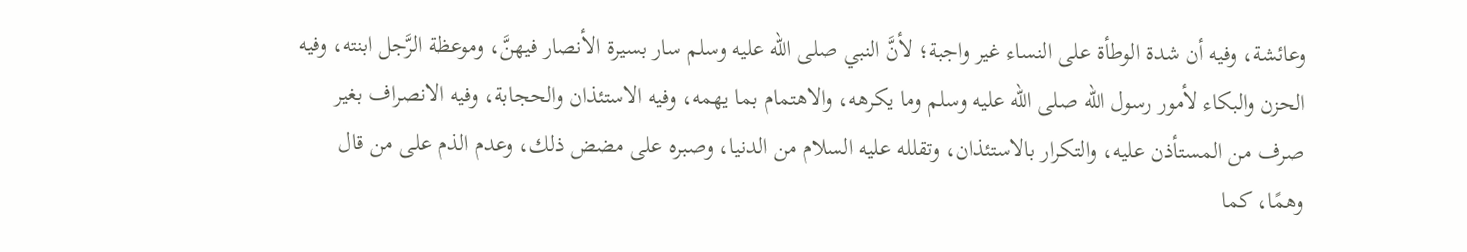وعائشة، وفيه أن شدة الوطأة على النساء غير واجبة؛ لأنَّ النبي صلى الله عليه وسلم سار بسيرة الأنصار فيهنَّ، وموعظة الرَّجل ابنته، وفيه الحزن والبكاء لأمور رسول الله صلى الله عليه وسلم وما يكرهه، والاهتمام بما يهمه، وفيه الاستئذان والحجابة، وفيه الانصراف بغير صرف من المستأذن عليه، والتكرار بالاستئذان، وتقلله عليه السلام من الدنيا، وصبره على مضض ذلك، وعدم الذم على من قال وهمًا، كما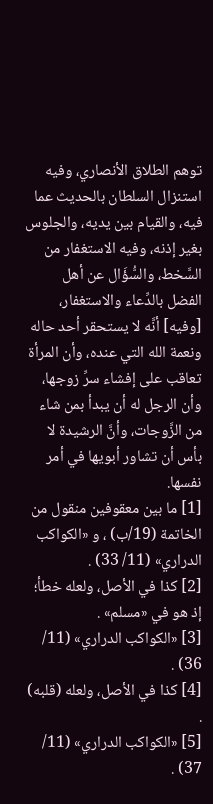توهم الطلاق الأنصاري، وفيه استنزال السلطان بالحديث عما فيه، والقيام بين يديه، والجلوس بغير إذنه، وفيه الاستغفار من السَّخط، والسُّؤَال عن أهل الفضل بالدِّعاء والاستغفار، [وفيه] أنَّه لا يستحقر أحد حاله ونعمة الله التي عنده، وأن المرأة تعاقب على إفشاء سرِّ زوجها، وأن الرجل له أن يبدأ بمن شاء من الزَّوجات، وأنَّ الرشيدة لا بأس أن تشاور أبويها في أمر نفسها.
[1] ما بين معقوفين منقول من الخاتمة (19/ب) ، و «الكواكب الدراري» (11/ 33) .
[2] كذا في الأصل، ولعله خطأ؛ إذ هو في «مسلم» .
[3] «الكواكب الدراري» (11/ 36) .
[4] كذا في الأصل، ولعله (قلبه) .
[5] «الكواكب الدراري» (11/ 37) .